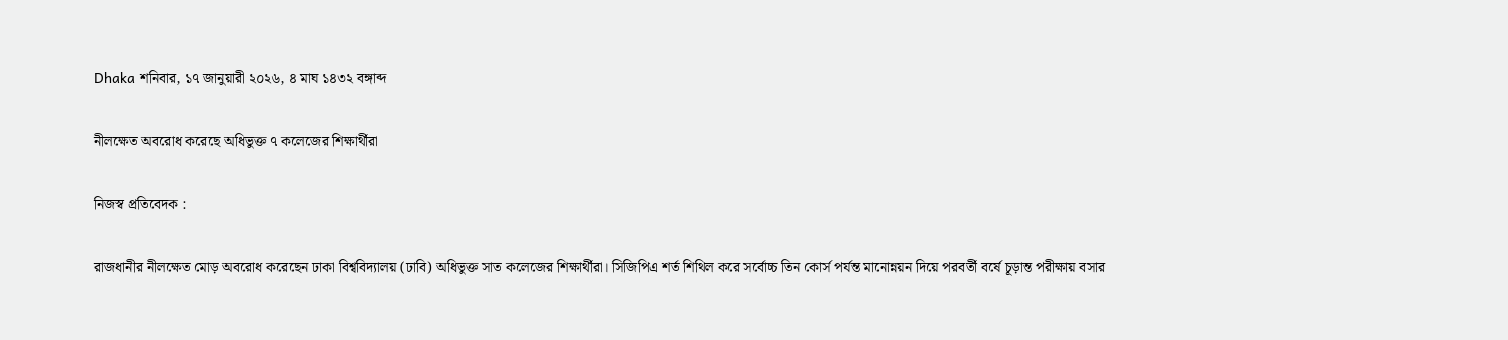Dhaka শনিবার, ১৭ জানুয়ারী ২০২৬, ৪ মাঘ ১৪৩২ বঙ্গাব্দ

নীলক্ষেত অবরোধ করেছে অধিভুক্ত ৭ কলেজের শিক্ষার্থীরা

নিজস্ব প্রতিবেদক :

রাজধানীর নীলক্ষেত মোড় অবরোধ করেছেন ঢাকা বিশ্ববিদ্যালয় (ঢাবি) অধিভুক্ত সাত কলেজের শিক্ষার্থীরা। সিজিপিএ শর্ত শিথিল করে সর্বোচ্চ তিন কোর্স পর্যন্ত মানোন্নয়ন দিয়ে পরবর্তী বর্ষে চূড়ান্ত পরীক্ষায় বসার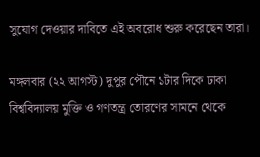সুযোগ দেওয়ার দাবিতে এই অবরোধ শুরু করেছেন তারা।

মঙ্গলবার (২২ আগস্ট) দুপুর পৌনে ১টার দিকে ঢাকা বিশ্ববিদ্যালয় মুক্তি ও গণতন্ত্র তোরণের সামনে থেকে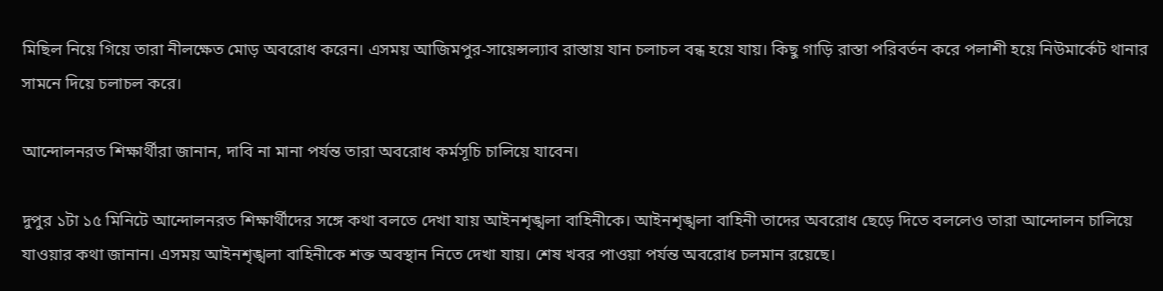মিছিল নিয়ে গিয়ে তারা নীলক্ষেত মোড় অবরোধ করেন। এসময় আজিমপুর-সায়েন্সল্যাব রাস্তায় যান চলাচল বন্ধ হয়ে যায়। কিছু গাড়ি রাস্তা পরিবর্তন করে পলাশী হয়ে নিউমার্কেট থানার সামনে দিয়ে চলাচল করে।

আন্দোলনরত শিক্ষার্থীরা জানান, দাবি না মানা পর্যন্ত তারা অবরোধ কর্মসূচি চালিয়ে যাবেন।

দুপুর ১টা ১৫ মিনিটে আন্দোলনরত শিক্ষার্থীদের সঙ্গে কথা বলতে দেখা যায় আইনশৃঙ্খলা বাহিনীকে। আইনশৃঙ্খলা বাহিনী তাদের অবরোধ ছেড়ে দিতে বললেও তারা আন্দোলন চালিয়ে যাওয়ার কথা জানান। এসময় আইনশৃঙ্খলা বাহিনীকে শক্ত অবস্থান নিতে দেখা যায়। শেষ খবর পাওয়া পর্যন্ত অবরোধ চলমান রয়েছে।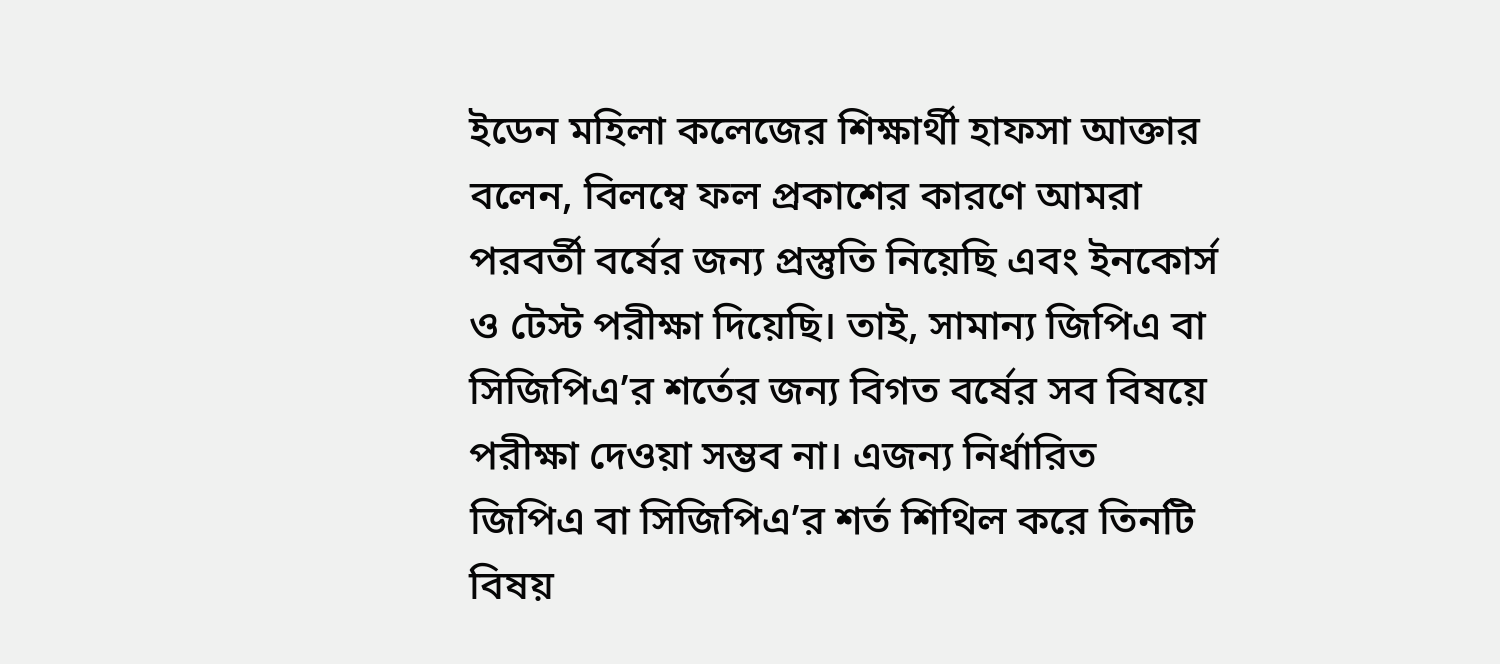ইডেন মহিলা কলেজের শিক্ষার্থী হাফসা আক্তার বলেন, বিলম্বে ফল প্রকাশের কারণে আমরা পরবর্তী বর্ষের জন্য প্রস্তুতি নিয়েছি এবং ইনকোর্স ও টেস্ট পরীক্ষা দিয়েছি। তাই, সামান্য জিপিএ বা সিজিপিএ’র শর্তের জন্য বিগত বর্ষের সব বিষয়ে পরীক্ষা দেওয়া সম্ভব না। এজন্য নির্ধারিত জিপিএ বা সিজিপিএ’র শর্ত শিথিল করে তিনটি বিষয়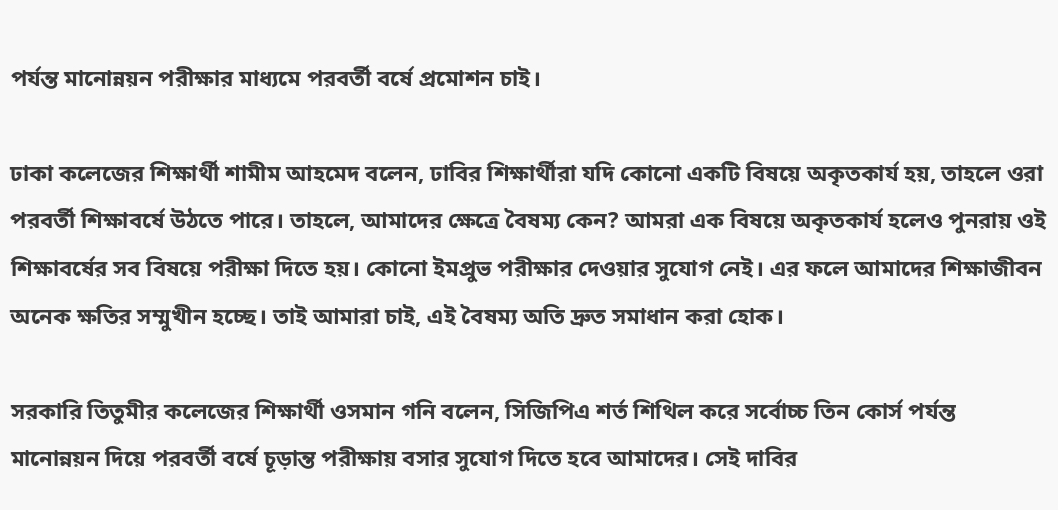পর্যন্ত মানোন্নয়ন পরীক্ষার মাধ্যমে পরবর্তী বর্ষে প্রমোশন চাই।

ঢাকা কলেজের শিক্ষার্থী শামীম আহমেদ বলেন, ঢাবির শিক্ষার্থীরা যদি কোনো একটি বিষয়ে অকৃতকার্য হয়, তাহলে ওরা পরবর্তী শিক্ষাবর্ষে উঠতে পারে। তাহলে, আমাদের ক্ষেত্রে বৈষম্য কেন? আমরা এক বিষয়ে অকৃতকার্য হলেও পুনরায় ওই শিক্ষাবর্ষের সব বিষয়ে পরীক্ষা দিতে হয়। কোনো ইমপ্রুভ পরীক্ষার দেওয়ার সুযোগ নেই। এর ফলে আমাদের শিক্ষাজীবন অনেক ক্ষতির সম্মুখীন হচ্ছে। তাই আমারা চাই, এই বৈষম্য অতি দ্রুত সমাধান করা হোক।

সরকারি তিতুমীর কলেজের শিক্ষার্থী ওসমান গনি বলেন, সিজিপিএ শর্ত শিথিল করে সর্বোচ্চ তিন কোর্স পর্যন্ত মানোন্নয়ন দিয়ে পরবর্তী বর্ষে চূড়ান্ত পরীক্ষায় বসার সুযোগ দিতে হবে আমাদের। সেই দাবির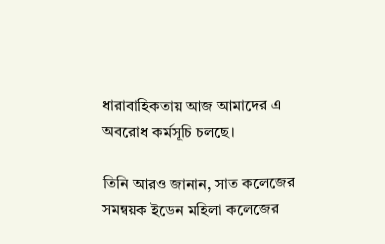ধারাবাহিকতায় আজ আমাদের এ অবরোধ কর্মসূচি চলছে।

তিনি আরও জানান, সাত কলেজের সমন্বয়ক ইডেন মহিলা কলেজের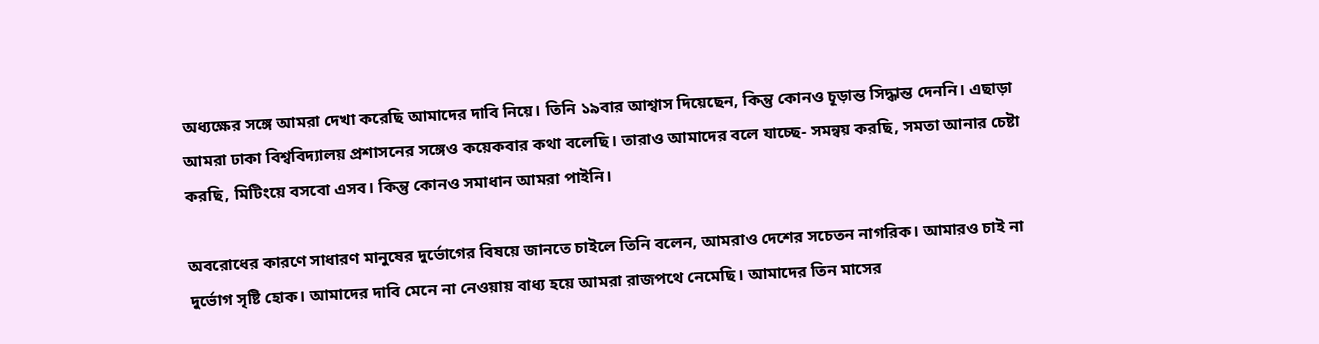অধ্যক্ষের সঙ্গে আমরা দেখা করেছি আমাদের দাবি নিয়ে। তিনি ১৯বার আশ্বাস দিয়েছেন, কিন্তু কোনও চূড়ান্ত সিদ্ধান্ত দেননি। এছাড়া আমরা ঢাকা বিশ্ববিদ্যালয় প্রশাসনের সঙ্গেও কয়েকবার কথা বলেছি। তারাও আমাদের বলে যাচ্ছে- সমন্বয় করছি, সমতা আনার চেষ্টা করছি, মিটিংয়ে বসবো এসব। কিন্তু কোনও সমাধান আমরা পাইনি।

অবরোধের কারণে সাধারণ মানুষের দুর্ভোগের বিষয়ে জানতে চাইলে তিনি বলেন, আমরাও দেশের সচেতন নাগরিক। আমারও চাই না দুর্ভোগ সৃষ্টি হোক। আমাদের দাবি মেনে না নেওয়ায় বাধ্য হয়ে আমরা রাজপথে নেমেছি। আমাদের তিন মাসের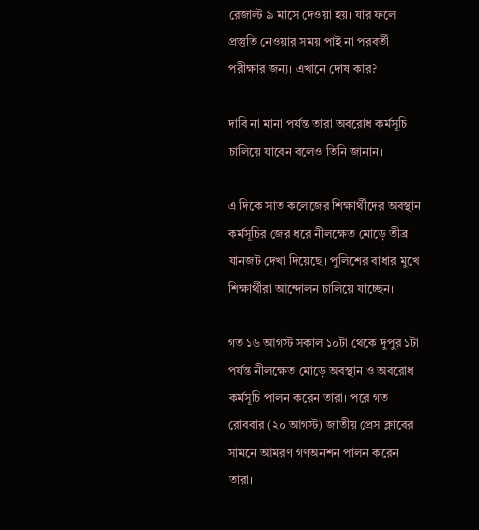রেজাল্ট ৯ মাসে দেওয়া হয়। যার ফলে প্রস্তুতি নেওয়ার সময় পাই না পরবর্তী পরীক্ষার জন্য। এখানে দোষ কার?

দাবি না মানা পর্যন্ত তারা অবরোধ কর্মসূচি চালিয়ে যাবেন বলেও তিনি জানান।

এ দিকে সাত কলেজের শিক্ষার্থীদের অবস্থান কর্মসূচির জের ধরে নীলক্ষেত মোড়ে তীব্র যানজট দেখা দিয়েছে। পুলিশের বাধার মুখে শিক্ষার্থীরা আন্দোলন চালিয়ে যাচ্ছেন।

গত ১৬ আগস্ট সকাল ১০টা থেকে দুপুর ১টা পর্যন্ত নীলক্ষেত মোড়ে অবস্থান ও অবরোধ কর্মসূচি পালন করেন তারা। পরে গত রোববার (২০ আগস্ট) জাতীয় প্রেস ক্লাবের সামনে আমরণ গণঅনশন পালন করেন তারা।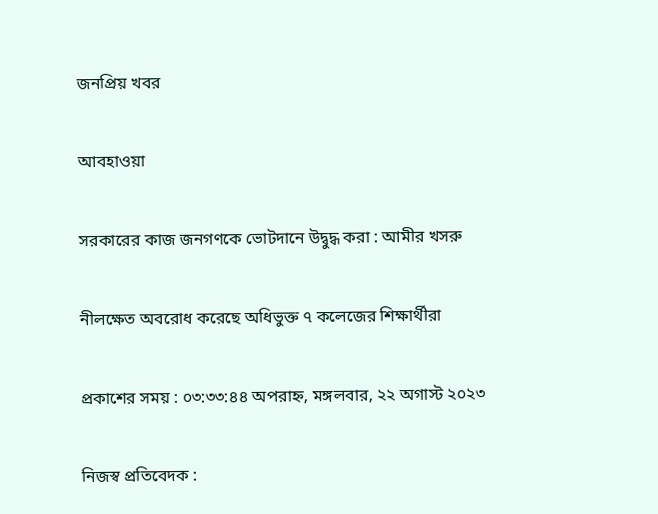জনপ্রিয় খবর

আবহাওয়া

সরকারের কাজ জনগণকে ভোটদানে উদ্বুদ্ধ করা : আমীর খসরু

নীলক্ষেত অবরোধ করেছে অধিভুক্ত ৭ কলেজের শিক্ষার্থীরা

প্রকাশের সময় : ০৩:৩৩:৪৪ অপরাহ্ন, মঙ্গলবার, ২২ অগাস্ট ২০২৩

নিজস্ব প্রতিবেদক :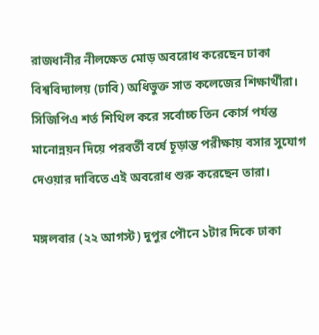রাজধানীর নীলক্ষেত মোড় অবরোধ করেছেন ঢাকা বিশ্ববিদ্যালয় (ঢাবি) অধিভুক্ত সাত কলেজের শিক্ষার্থীরা। সিজিপিএ শর্ত শিথিল করে সর্বোচ্চ তিন কোর্স পর্যন্ত মানোন্নয়ন দিয়ে পরবর্তী বর্ষে চূড়ান্ত পরীক্ষায় বসার সুযোগ দেওয়ার দাবিতে এই অবরোধ শুরু করেছেন তারা।

মঙ্গলবার (২২ আগস্ট) দুপুর পৌনে ১টার দিকে ঢাকা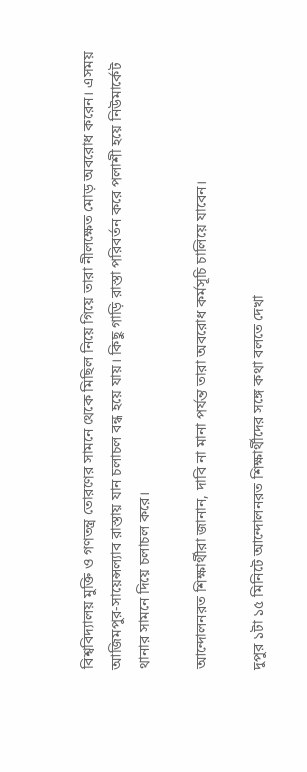বিশ্ববিদ্যালয় মুক্তি ও গণতন্ত্র তোরণের সামনে থেকে মিছিল নিয়ে গিয়ে তারা নীলক্ষেত মোড় অবরোধ করেন। এসময় আজিমপুর-সায়েন্সল্যাব রাস্তায় যান চলাচল বন্ধ হয়ে যায়। কিছু গাড়ি রাস্তা পরিবর্তন করে পলাশী হয়ে নিউমার্কেট থানার সামনে দিয়ে চলাচল করে।

আন্দোলনরত শিক্ষার্থীরা জানান, দাবি না মানা পর্যন্ত তারা অবরোধ কর্মসূচি চালিয়ে যাবেন।

দুপুর ১টা ১৫ মিনিটে আন্দোলনরত শিক্ষার্থীদের সঙ্গে কথা বলতে দেখা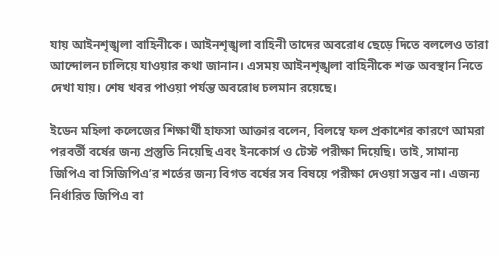যায় আইনশৃঙ্খলা বাহিনীকে। আইনশৃঙ্খলা বাহিনী তাদের অবরোধ ছেড়ে দিতে বললেও তারা আন্দোলন চালিয়ে যাওয়ার কথা জানান। এসময় আইনশৃঙ্খলা বাহিনীকে শক্ত অবস্থান নিতে দেখা যায়। শেষ খবর পাওয়া পর্যন্ত অবরোধ চলমান রয়েছে।

ইডেন মহিলা কলেজের শিক্ষার্থী হাফসা আক্তার বলেন, বিলম্বে ফল প্রকাশের কারণে আমরা পরবর্তী বর্ষের জন্য প্রস্তুতি নিয়েছি এবং ইনকোর্স ও টেস্ট পরীক্ষা দিয়েছি। তাই, সামান্য জিপিএ বা সিজিপিএ’র শর্তের জন্য বিগত বর্ষের সব বিষয়ে পরীক্ষা দেওয়া সম্ভব না। এজন্য নির্ধারিত জিপিএ বা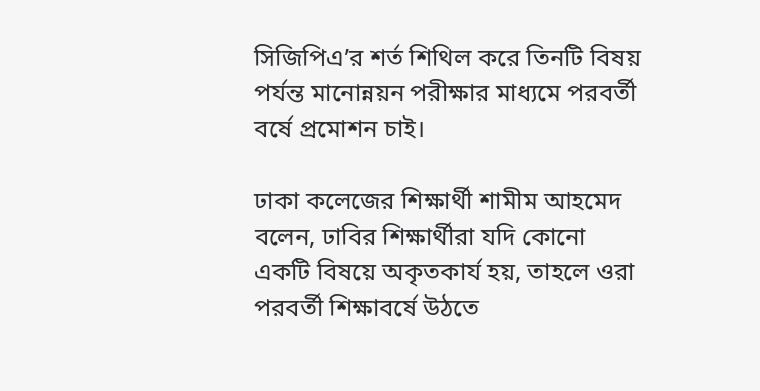সিজিপিএ’র শর্ত শিথিল করে তিনটি বিষয় পর্যন্ত মানোন্নয়ন পরীক্ষার মাধ্যমে পরবর্তী বর্ষে প্রমোশন চাই।

ঢাকা কলেজের শিক্ষার্থী শামীম আহমেদ বলেন, ঢাবির শিক্ষার্থীরা যদি কোনো একটি বিষয়ে অকৃতকার্য হয়, তাহলে ওরা পরবর্তী শিক্ষাবর্ষে উঠতে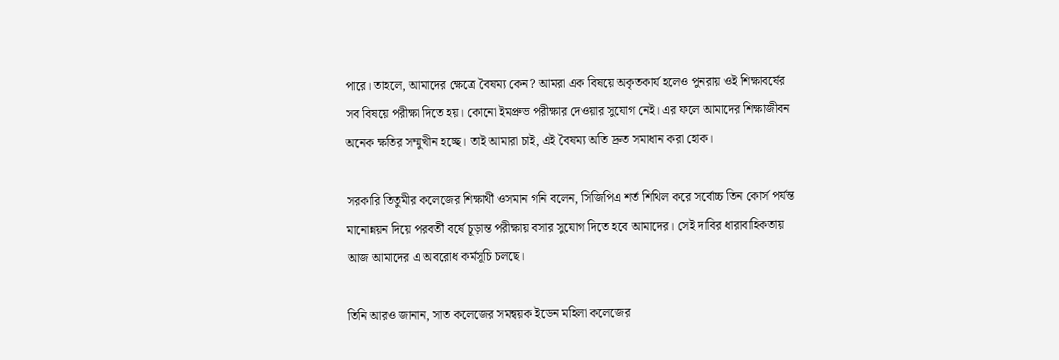পারে। তাহলে, আমাদের ক্ষেত্রে বৈষম্য কেন? আমরা এক বিষয়ে অকৃতকার্য হলেও পুনরায় ওই শিক্ষাবর্ষের সব বিষয়ে পরীক্ষা দিতে হয়। কোনো ইমপ্রুভ পরীক্ষার দেওয়ার সুযোগ নেই। এর ফলে আমাদের শিক্ষাজীবন অনেক ক্ষতির সম্মুখীন হচ্ছে। তাই আমারা চাই, এই বৈষম্য অতি দ্রুত সমাধান করা হোক।

সরকারি তিতুমীর কলেজের শিক্ষার্থী ওসমান গনি বলেন, সিজিপিএ শর্ত শিথিল করে সর্বোচ্চ তিন কোর্স পর্যন্ত মানোন্নয়ন দিয়ে পরবর্তী বর্ষে চূড়ান্ত পরীক্ষায় বসার সুযোগ দিতে হবে আমাদের। সেই দাবির ধারাবাহিকতায় আজ আমাদের এ অবরোধ কর্মসূচি চলছে।

তিনি আরও জানান, সাত কলেজের সমন্বয়ক ইডেন মহিলা কলেজের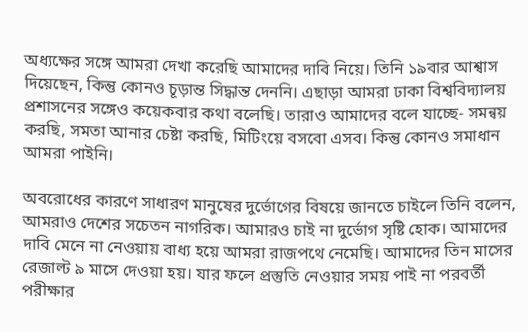অধ্যক্ষের সঙ্গে আমরা দেখা করেছি আমাদের দাবি নিয়ে। তিনি ১৯বার আশ্বাস দিয়েছেন, কিন্তু কোনও চূড়ান্ত সিদ্ধান্ত দেননি। এছাড়া আমরা ঢাকা বিশ্ববিদ্যালয় প্রশাসনের সঙ্গেও কয়েকবার কথা বলেছি। তারাও আমাদের বলে যাচ্ছে- সমন্বয় করছি, সমতা আনার চেষ্টা করছি, মিটিংয়ে বসবো এসব। কিন্তু কোনও সমাধান আমরা পাইনি।

অবরোধের কারণে সাধারণ মানুষের দুর্ভোগের বিষয়ে জানতে চাইলে তিনি বলেন, আমরাও দেশের সচেতন নাগরিক। আমারও চাই না দুর্ভোগ সৃষ্টি হোক। আমাদের দাবি মেনে না নেওয়ায় বাধ্য হয়ে আমরা রাজপথে নেমেছি। আমাদের তিন মাসের রেজাল্ট ৯ মাসে দেওয়া হয়। যার ফলে প্রস্তুতি নেওয়ার সময় পাই না পরবর্তী পরীক্ষার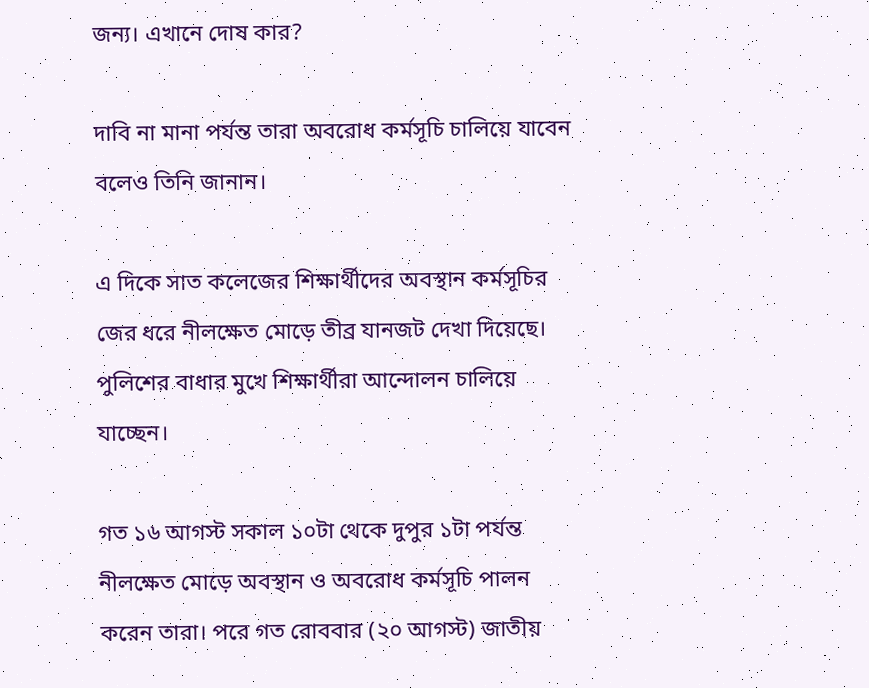জন্য। এখানে দোষ কার?

দাবি না মানা পর্যন্ত তারা অবরোধ কর্মসূচি চালিয়ে যাবেন বলেও তিনি জানান।

এ দিকে সাত কলেজের শিক্ষার্থীদের অবস্থান কর্মসূচির জের ধরে নীলক্ষেত মোড়ে তীব্র যানজট দেখা দিয়েছে। পুলিশের বাধার মুখে শিক্ষার্থীরা আন্দোলন চালিয়ে যাচ্ছেন।

গত ১৬ আগস্ট সকাল ১০টা থেকে দুপুর ১টা পর্যন্ত নীলক্ষেত মোড়ে অবস্থান ও অবরোধ কর্মসূচি পালন করেন তারা। পরে গত রোববার (২০ আগস্ট) জাতীয়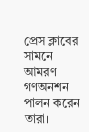প্রেস ক্লাবের সামনে আমরণ গণঅনশন পালন করেন তারা।